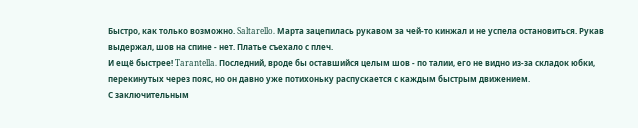Быстро, как только возможно. Saltarello. Марта зацепилась рукавом за чей-то кинжал и не успела остановиться. Рукав выдержал, шов на спине - нет. Платье съехало с плеч.
И ещё быстрее! Tarantella. Последний, вроде бы оставшийся целым шов - по талии, его не видно из-за складок юбки, перекинутых через пояс, но он давно уже потихоньку распускается с каждым быстрым движением.
С заключительным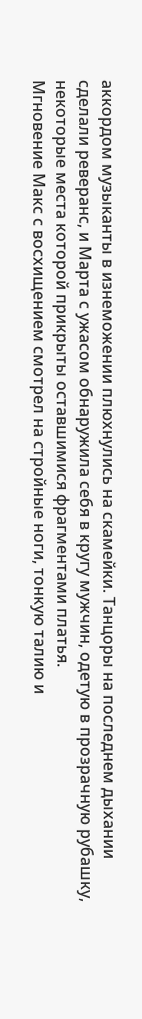аккордом музыканты в изнеможении плюхнулись на скамейки. Танцоры на последнем дыхании сделали реверанс, и Марта с ужасом обнаружила себя в кругу мужчин, одетую в прозрачную рубашку, некоторые места которой прикрыты оставшимися фрагментами платья.
Мгновение Макс с восхищением смотрел на стройные ноги, тонкую талию и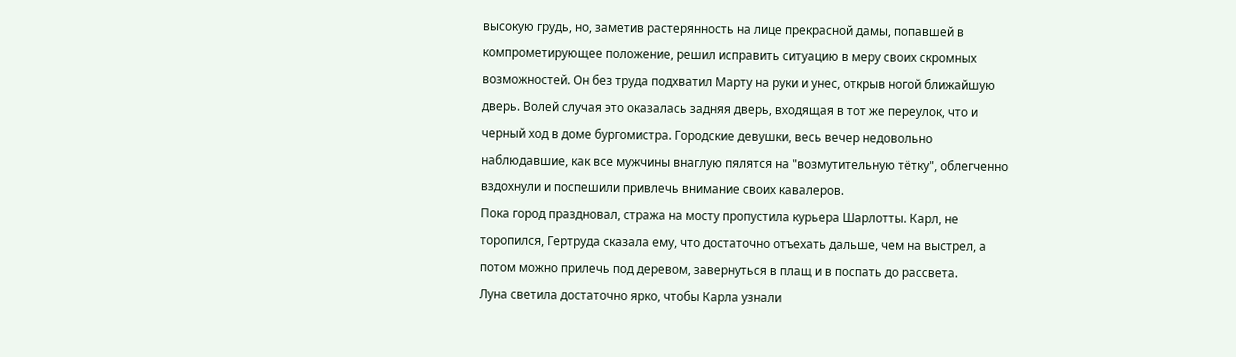высокую грудь, но, заметив растерянность на лице прекрасной дамы, попавшей в компрометирующее положение, решил исправить ситуацию в меру своих скромных возможностей. Он без труда подхватил Марту на руки и унес, открыв ногой ближайшую дверь. Волей случая это оказалась задняя дверь, входящая в тот же переулок, что и черный ход в доме бургомистра. Городские девушки, весь вечер недовольно наблюдавшие, как все мужчины внаглую пялятся на "возмутительную тётку", облегченно вздохнули и поспешили привлечь внимание своих кавалеров.
Пока город праздновал, стража на мосту пропустила курьера Шарлотты. Карл, не торопился, Гертруда сказала ему, что достаточно отъехать дальше, чем на выстрел, а потом можно прилечь под деревом, завернуться в плащ и в поспать до рассвета.
Луна светила достаточно ярко, чтобы Карла узнали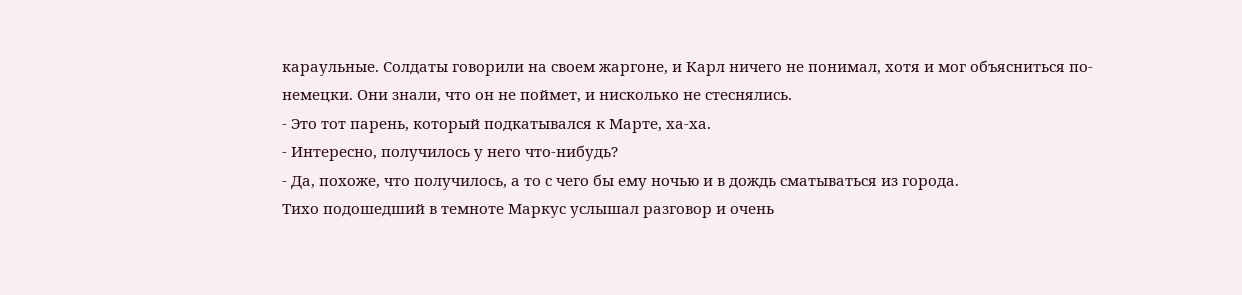караульные. Солдаты говорили на своем жаргоне, и Карл ничего не понимал, хотя и мог объясниться по-немецки. Они знали, что он не поймет, и нисколько не стеснялись.
- Это тот парень, который подкатывался к Марте, ха-ха.
- Интересно, получилось у него что-нибудь?
- Да, похоже, что получилось, а то с чего бы ему ночью и в дождь сматываться из города.
Тихо подошедший в темноте Маркус услышал разговор и очень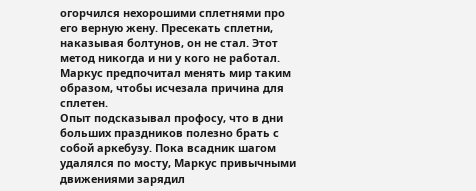огорчился нехорошими сплетнями про его верную жену. Пресекать сплетни, наказывая болтунов, он не стал. Этот метод никогда и ни у кого не работал. Маркус предпочитал менять мир таким образом, чтобы исчезала причина для сплетен.
Опыт подсказывал профосу, что в дни больших праздников полезно брать с собой аркебузу. Пока всадник шагом удалялся по мосту, Маркус привычными движениями зарядил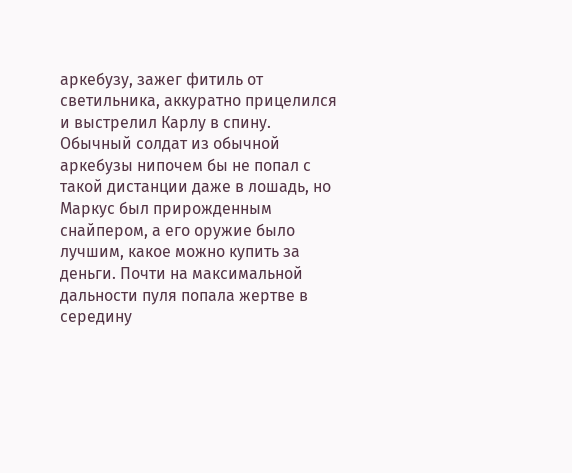аркебузу, зажег фитиль от светильника, аккуратно прицелился и выстрелил Карлу в спину. Обычный солдат из обычной аркебузы нипочем бы не попал с такой дистанции даже в лошадь, но Маркус был прирожденным снайпером, а его оружие было лучшим, какое можно купить за деньги. Почти на максимальной дальности пуля попала жертве в середину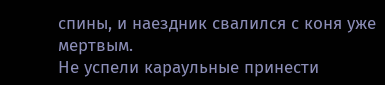спины, и наездник свалился с коня уже мертвым.
Не успели караульные принести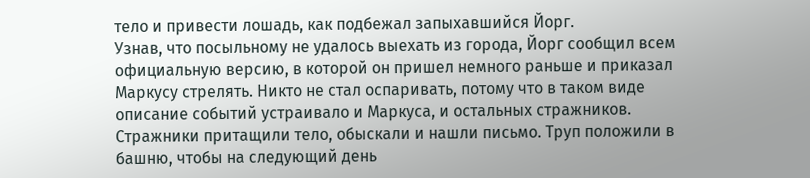тело и привести лошадь, как подбежал запыхавшийся Йорг.
Узнав, что посыльному не удалось выехать из города, Йорг сообщил всем официальную версию, в которой он пришел немного раньше и приказал Маркусу стрелять. Никто не стал оспаривать, потому что в таком виде описание событий устраивало и Маркуса, и остальных стражников.
Стражники притащили тело, обыскали и нашли письмо. Труп положили в башню, чтобы на следующий день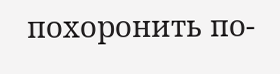похоронить по-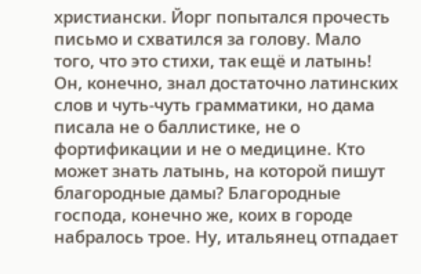христиански. Йорг попытался прочесть письмо и схватился за голову. Мало того, что это стихи, так ещё и латынь! Он, конечно, знал достаточно латинских слов и чуть-чуть грамматики, но дама писала не о баллистике, не о фортификации и не о медицине. Кто может знать латынь, на которой пишут благородные дамы? Благородные господа, конечно же, коих в городе набралось трое. Ну, итальянец отпадает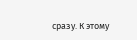сразу. К этому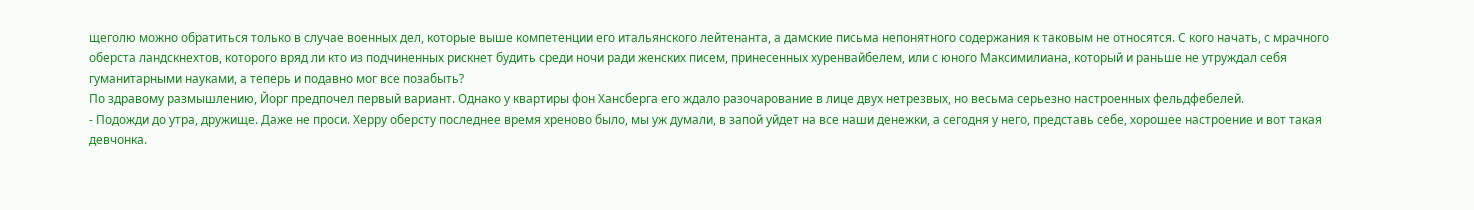щеголю можно обратиться только в случае военных дел, которые выше компетенции его итальянского лейтенанта, а дамские письма непонятного содержания к таковым не относятся. С кого начать, с мрачного оберста ландскнехтов, которого вряд ли кто из подчиненных рискнет будить среди ночи ради женских писем, принесенных хуренвайбелем, или с юного Максимилиана, который и раньше не утруждал себя гуманитарными науками, а теперь и подавно мог все позабыть?
По здравому размышлению, Йорг предпочел первый вариант. Однако у квартиры фон Хансберга его ждало разочарование в лице двух нетрезвых, но весьма серьезно настроенных фельдфебелей.
- Подожди до утра, дружище. Даже не проси. Херру оберсту последнее время хреново было, мы уж думали, в запой уйдет на все наши денежки, а сегодня у него, представь себе, хорошее настроение и вот такая девчонка.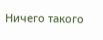Ничего такого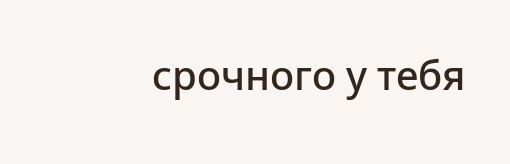срочного у тебя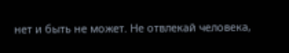нет и быть не может. Не отвлекай человека,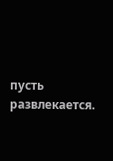пусть развлекается.